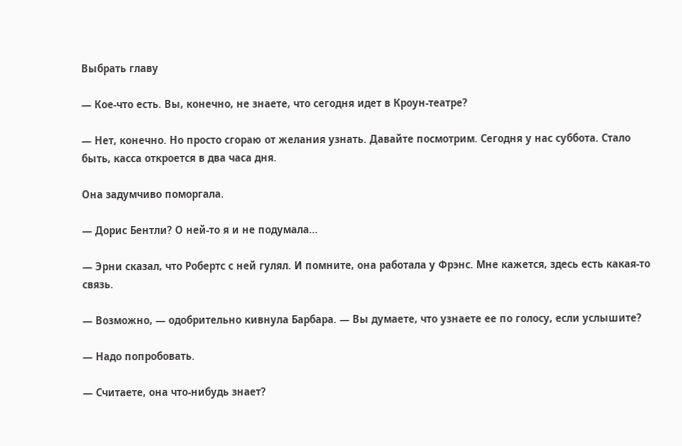Выбрать главу

— Кое-что есть. Вы, конечно, не знаете, что сегодня идет в Кроун-театре?

— Нет, конечно. Но просто сгораю от желания узнать. Давайте посмотрим. Сегодня у нас суббота. Стало быть, касса откроется в два часа дня.

Она задумчиво поморгала.

— Дорис Бентли? О ней-то я и не подумала…

— Эрни сказал, что Робертс с ней гулял. И помните, она работала у Фрэнс. Мне кажется, здесь есть какая-то связь.

— Возможно, — одобрительно кивнула Барбара. — Вы думаете, что узнаете ее по голосу, если услышите?

— Надо попробовать.

— Считаете, она что-нибудь знает?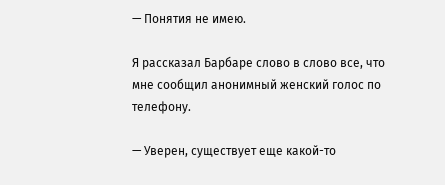— Понятия не имею.

Я рассказал Барбаре слово в слово все, что мне сообщил анонимный женский голос по телефону.

— Уверен, существует еще какой-то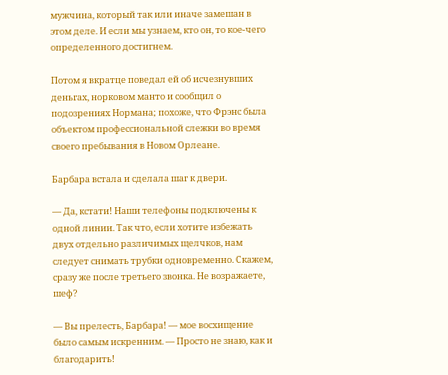мужчина, который так или иначе замешан в этом деле. И если мы узнаем, кто он, то кое-чего определенного достигнем.

Потом я вкратце поведал ей об исчезнувших деньгах, норковом манто и сообщил о подозрениях Нормана; похоже, что Фрэнс была объектом профессиональной слежки во время своего пребывания в Новом Орлеане.

Барбара встала и сделала шаг к двери.

— Да, кстати! Наши телефоны подключены к одной линии. Так что, если хотите избежать двух отдельно различимых щелчков, нам следует снимать трубки одновременно. Скажем, сразу же после третьего звонка. Не возражаете, шеф?

— Вы прелесть, Барбара! — мое восхищение было самым искренним. — Просто не знаю, как и благодарить!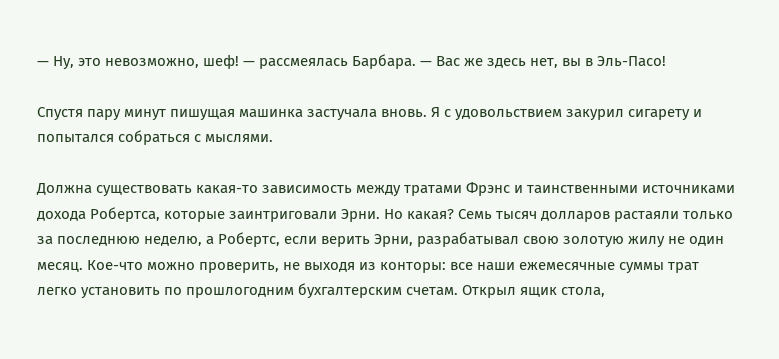— Ну, это невозможно, шеф! — рассмеялась Барбара. — Вас же здесь нет, вы в Эль-Пасо!

Спустя пару минут пишущая машинка застучала вновь. Я с удовольствием закурил сигарету и попытался собраться с мыслями.

Должна существовать какая-то зависимость между тратами Фрэнс и таинственными источниками дохода Робертса, которые заинтриговали Эрни. Но какая? Семь тысяч долларов растаяли только за последнюю неделю, а Робертс, если верить Эрни, разрабатывал свою золотую жилу не один месяц. Кое-что можно проверить, не выходя из конторы: все наши ежемесячные суммы трат легко установить по прошлогодним бухгалтерским счетам. Открыл ящик стола,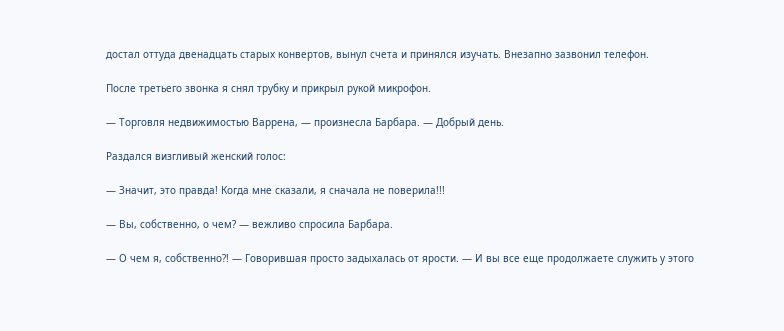достал оттуда двенадцать старых конвертов, вынул счета и принялся изучать. Внезапно зазвонил телефон.

После третьего звонка я снял трубку и прикрыл рукой микрофон.

— Торговля недвижимостью Варрена, — произнесла Барбара. — Добрый день.

Раздался визгливый женский голос:

— Значит, это правда! Когда мне сказали, я сначала не поверила!!!

— Вы, собственно, о чем? — вежливо спросила Барбара.

— О чем я, собственно?! — Говорившая просто задыхалась от ярости. — И вы все еще продолжаете служить у этого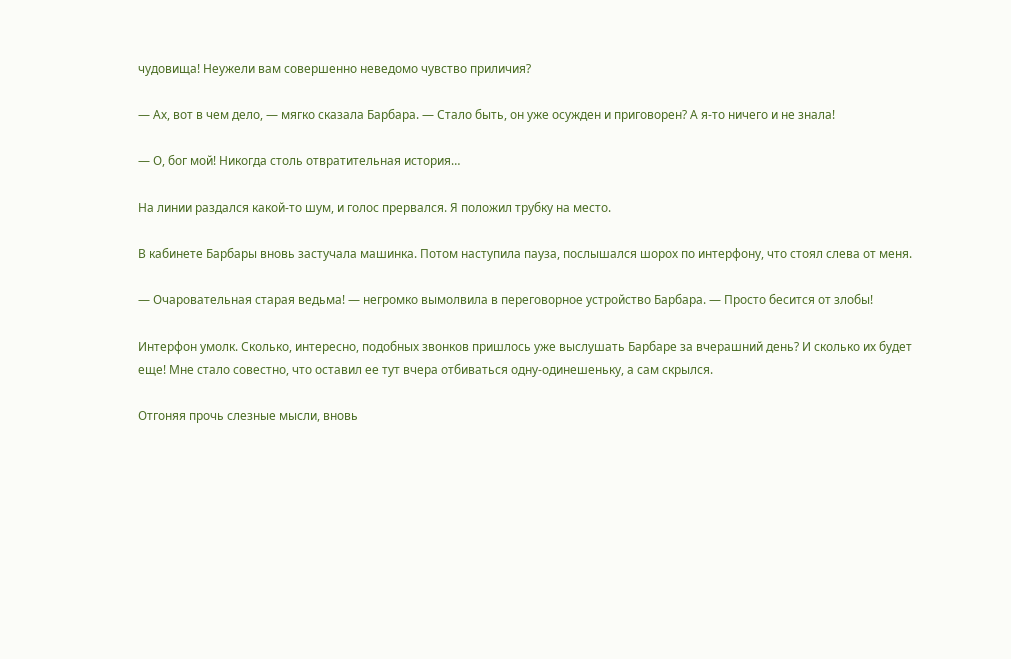чудовища! Неужели вам совершенно неведомо чувство приличия?

— Ах, вот в чем дело, — мягко сказала Барбара. — Стало быть, он уже осужден и приговорен? А я-то ничего и не знала!

— О, бог мой! Никогда столь отвратительная история…

На линии раздался какой-то шум, и голос прервался. Я положил трубку на место.

В кабинете Барбары вновь застучала машинка. Потом наступила пауза, послышался шорох по интерфону, что стоял слева от меня.

— Очаровательная старая ведьма! — негромко вымолвила в переговорное устройство Барбара. — Просто бесится от злобы!

Интерфон умолк. Сколько, интересно, подобных звонков пришлось уже выслушать Барбаре за вчерашний день? И сколько их будет еще! Мне стало совестно, что оставил ее тут вчера отбиваться одну-одинешеньку, а сам скрылся.

Отгоняя прочь слезные мысли, вновь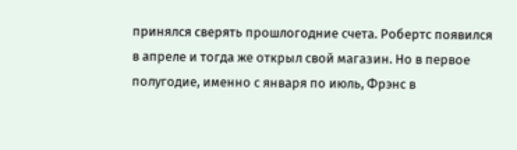принялся сверять прошлогодние счета. Робертс появился в апреле и тогда же открыл свой магазин. Но в первое полугодие, именно с января по июль, Фрэнс в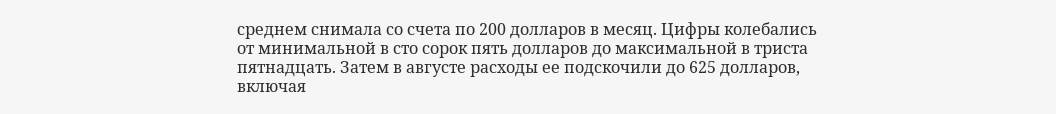среднем снимала со счета по 200 долларов в месяц. Цифры колебались от минимальной в сто сорок пять долларов до максимальной в триста пятнадцать. Затем в августе расходы ее подскочили до 625 долларов, включая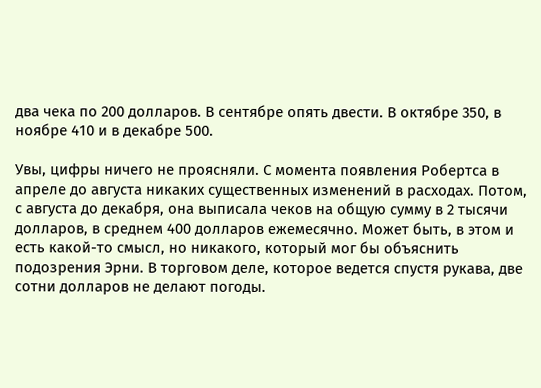два чека по 200 долларов. В сентябре опять двести. В октябре 350, в ноябре 410 и в декабре 500.

Увы, цифры ничего не проясняли. С момента появления Робертса в апреле до августа никаких существенных изменений в расходах. Потом, с августа до декабря, она выписала чеков на общую сумму в 2 тысячи долларов, в среднем 400 долларов ежемесячно. Может быть, в этом и есть какой-то смысл, но никакого, который мог бы объяснить подозрения Эрни. В торговом деле, которое ведется спустя рукава, две сотни долларов не делают погоды.